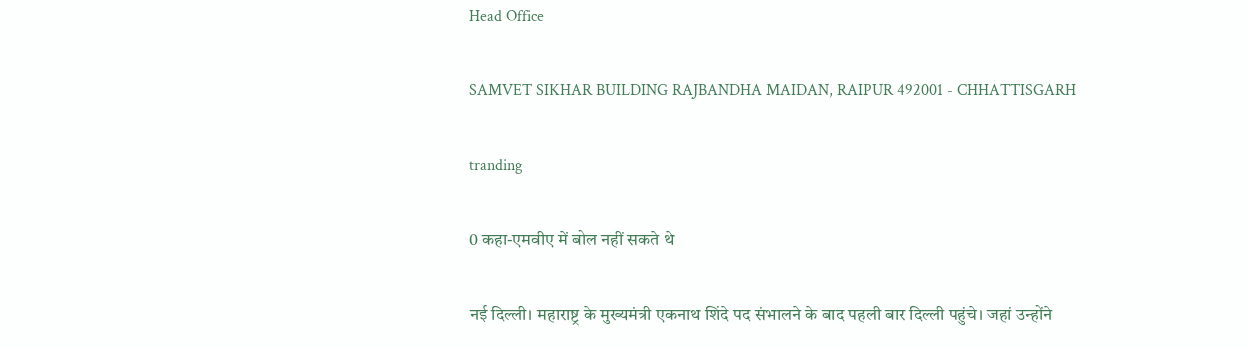Head Office

SAMVET SIKHAR BUILDING RAJBANDHA MAIDAN, RAIPUR 492001 - CHHATTISGARH

tranding

0 कहा-एमवीए में बोल नहीं सकते थे

नई दिल्ली। महाराष्ट्र के मुख्यमंत्री एकनाथ शिंदे पद संभालने के बाद पहली बार दिल्ली पहुंचे। जहां उन्होंने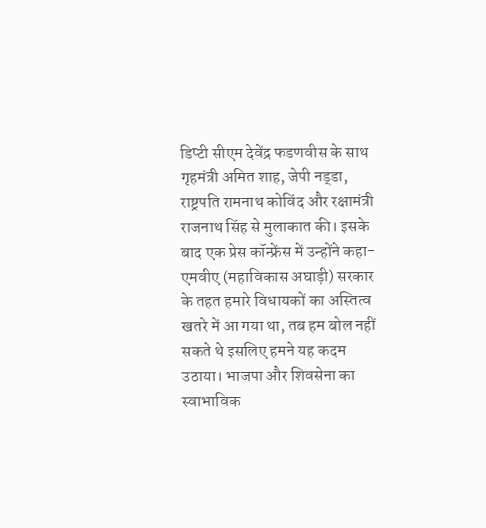डिप्टी सीएम देवेंद्र फडणवीस के साथ गृहमंत्री अमित शाह, जेपी नड्‌डा, राष्ट्रपति रामनाथ कोविंद और रक्षामंत्री राजनाथ सिंह से मुलाकात की। इसके बाद एक प्रेस कॉन्फ्रेंस में उन्होंने कहा- एमवीए (महाविकास अघाड़ी) सरकार के तहत हमारे विधायकों का अस्तित्व खतरे में आ गया था, तब हम बोल नहीं सकते थे इसलिए हमने यह कदम उठाया। भाजपा और शिवसेना का स्वाभाविक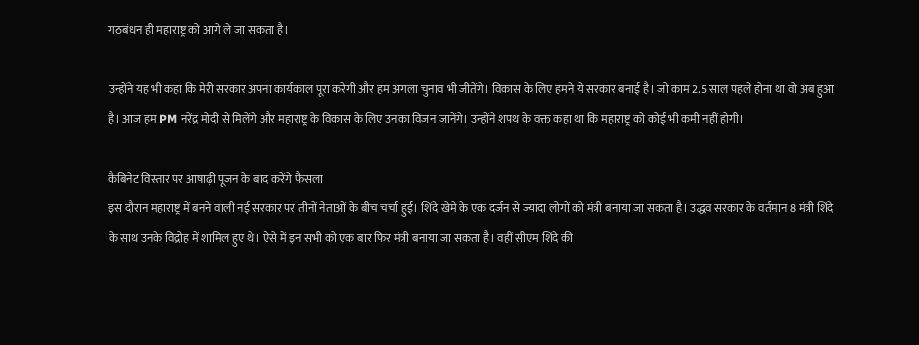गठबंधन ही महाराष्ट्र को आगे ले जा सकता है।

उन्होंने यह भी कहा कि मेरी सरकार अपना कार्यकाल पूरा करेगी और हम अगला चुनाव भी जीतेंगे। विकास के लिए हमने ये सरकार बनाई है। जो काम 2.5 साल पहले होना था वो अब हुआ है। आज हम PM नरेंद्र मोदी से मिलेंगे और महाराष्ट्र के विकास के लिए उनका विजन जानेंगे। उन्होंने शपथ के वक्त कहा था कि महाराष्ट्र को कोई भी कमी नहीं होगी।

कैबिनेट विस्तार पर आषाढ़ी पूजन के बाद करेंगे फैसला
इस दौरान महाराष्ट्र में बनने वाली नई सरकार पर तीनों नेताओं के बीच चर्चा हुई। शिंदे खेमे के एक दर्जन से ज्यादा लोगों को मंत्री बनाया जा सकता है। उद्धव सरकार के वर्तमान 8 मंत्री शिंदे के साथ उनके विद्रोह में शामिल हुए थे। ऐसे में इन सभी को एक बार फिर मंत्री बनाया जा सकता है। वहीं सीएम शिंदे की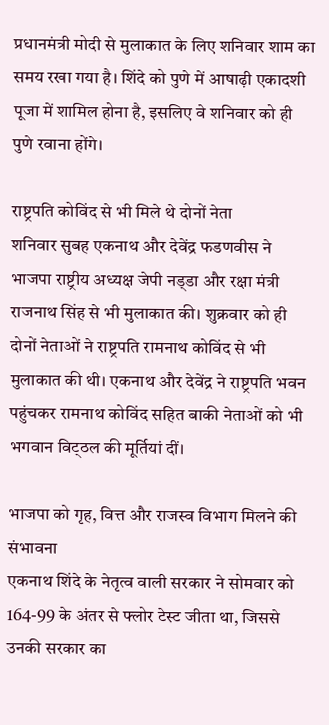प्रधानमंत्री मोदी से मुलाकात के लिए शनिवार शाम का समय रखा गया है। शिंदे को पुणे में आषाढ़ी एकादशी पूजा में शामिल होना है, इसलिए वे शनिवार को ही पुणे रवाना होंगे।

राष्ट्रपति कोविंद से भी मिले थे दोनों नेता
शनिवार सुबह एकनाथ और देवेंद्र फडणवीस ने भाजपा राष्ट्रीय अध्यक्ष जेपी नड्‌डा और रक्षा मंत्री राजनाथ सिंह से भी मुलाकात की। शुक्रवार को ही दोनों नेताओं ने राष्ट्रपति रामनाथ कोविंद से भी मुलाकात की थी। एकनाथ और देवेंद्र ने राष्ट्रपति भवन पहुंचकर रामनाथ कोविंद सहित बाकी नेताओं को भी भगवान विट्‌ठल की मूर्तियां दीं।

भाजपा को गृह, वित्त और राजस्व विभाग मिलने की संभावना
एकनाथ शिंदे के नेतृत्व वाली सरकार ने सोमवार को 164-99 के अंतर से फ्लोर टेस्ट जीता था, जिससे उनकी सरकार का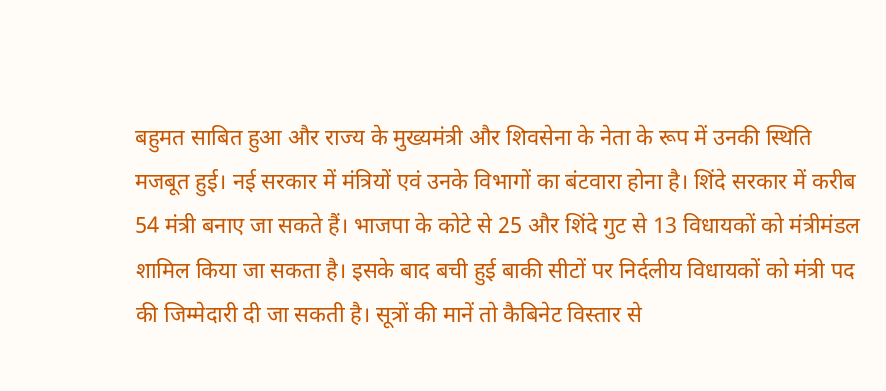बहुमत साबित हुआ और राज्य के मुख्यमंत्री और शिवसेना के नेता के रूप में उनकी स्थिति मजबूत हुई। नई सरकार में मंत्रियों एवं उनके विभागों का बंटवारा होना है। शिंदे सरकार में करीब 54 मंत्री बनाए जा सकते हैं। भाजपा के कोटे से 25 और शिंदे गुट से 13 विधायकों को मंत्रीमंडल शामिल किया जा सकता है। इसके बाद बची हुई बाकी सीटों पर निर्दलीय विधायकों को मंत्री पद की जिम्मेदारी दी जा सकती है। सूत्रों की मानें तो कैबिनेट विस्तार से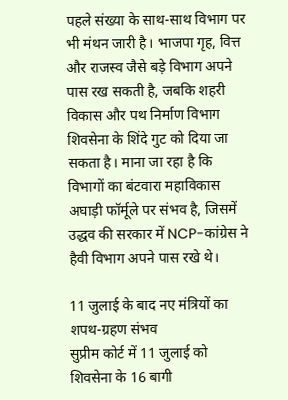पहले संख्या के साथ-साथ विभाग पर भी मंथन जारी है। भाजपा गृह, वित्त और राजस्व जैसे बड़े विभाग अपने पास रख सकती है, जबकि शहरी विकास और पथ निर्माण विभाग शिवसेना के शिंदे गुट को दिया जा सकता है। माना जा रहा है कि विभागों का बंटवारा महाविकास अघाड़ी फॉर्मूले पर संभव है, जिसमें उद्धव की सरकार में NCP-कांग्रेस ने हैवी विभाग अपने पास रखे थे।

11 जुलाई के बाद नए मंत्रियों का शपथ-ग्रहण संभव
सुप्रीम कोर्ट में 11 जुलाई को शिवसेना के 16 बागी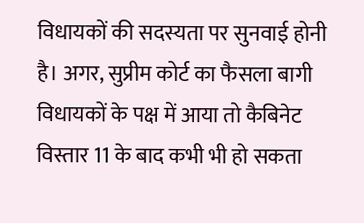विधायकों की सदस्यता पर सुनवाई होनी है। अगर, सुप्रीम कोर्ट का फैसला बागी विधायकों के पक्ष में आया तो कैबिनेट विस्तार 11 के बाद कभी भी हो सकता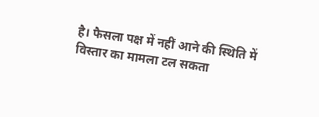है। फैसला पक्ष में नहीं आने की स्थिति में विस्तार का मामला टल सकता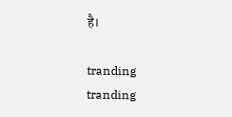है।

tranding
tranding